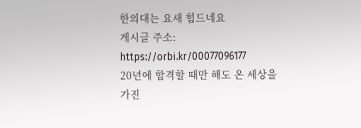한의대는 요새 힘드네요
게시글 주소: https://orbi.kr/00077096177
20년에 합격할 때만 해도 온 세상을 가진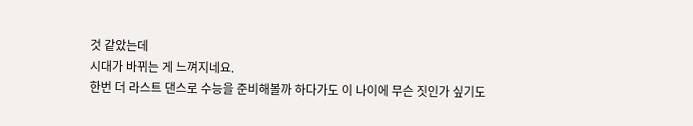것 같았는데
시대가 바뀌는 게 느껴지네요.
한번 더 라스트 댄스로 수능을 준비해볼까 하다가도 이 나이에 무슨 짓인가 싶기도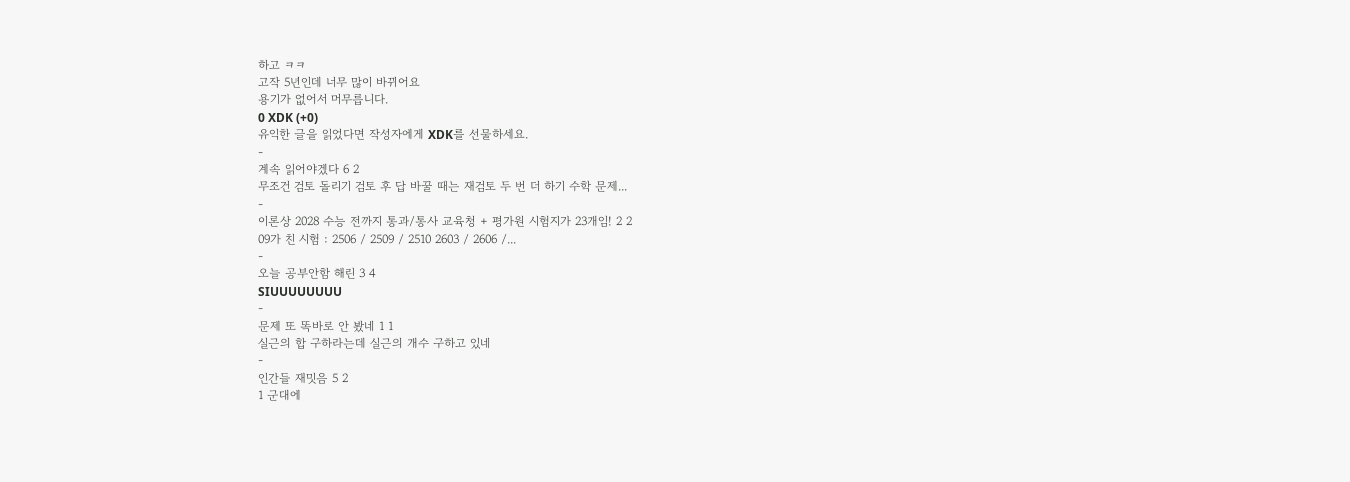하고 ㅋㅋ
고작 5년인데 너무 많이 바뀌어요
용기가 없어서 머무릅니다.
0 XDK (+0)
유익한 글을 읽었다면 작성자에게 XDK를 선물하세요.
-
계속 읽어야겠다 6 2
무조건 검토 돌리기 검토 후 답 바꿀 때는 재검토 두 번 더 하기 수학 문제...
-
이론상 2028 수능 전까지 통과/통사 교육청 + 평가원 시험지가 23개임! 2 2
09가 친 시험 : 2506 / 2509 / 2510 2603 / 2606 /...
-
오늘 공부안함 해린 3 4
SIUUUUUUUU
-
문제 또 똑바로 안 봤네 1 1
실근의 합 구하라는데 실근의 개수 구하고 있네
-
인간들 재밋음 5 2
1 군대에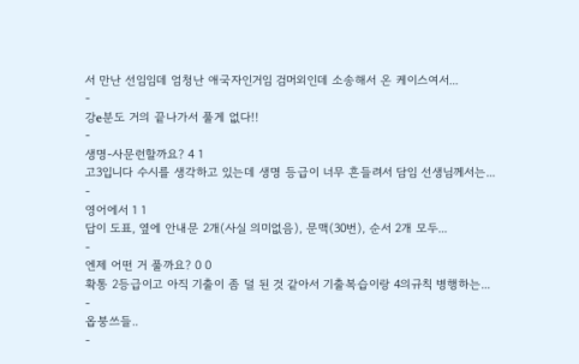서 만난 선임임데 엄청난 애국자인거임 검머외인데 소송해서 온 케이스여서...
-
강e분도 거의 끝나가서 풀게 없다!!
-
생명-사문런할까요? 4 1
고3입니다 수시를 생각하고 있는데 생명 등급이 너무 흔들려서 담임 선생님께서는...
-
영어에서 1 1
답이 도표, 옆에 안내문 2개(사실 의미없음), 문맥(30번), 순서 2개 모두...
-
엔제 어떤 거 풀까요? 0 0
확통 2등급이고 아직 기출이 좀 덜 된 것 같아서 기출복습이랑 4의규칙 병행하는...
-
옵붕쓰들..
-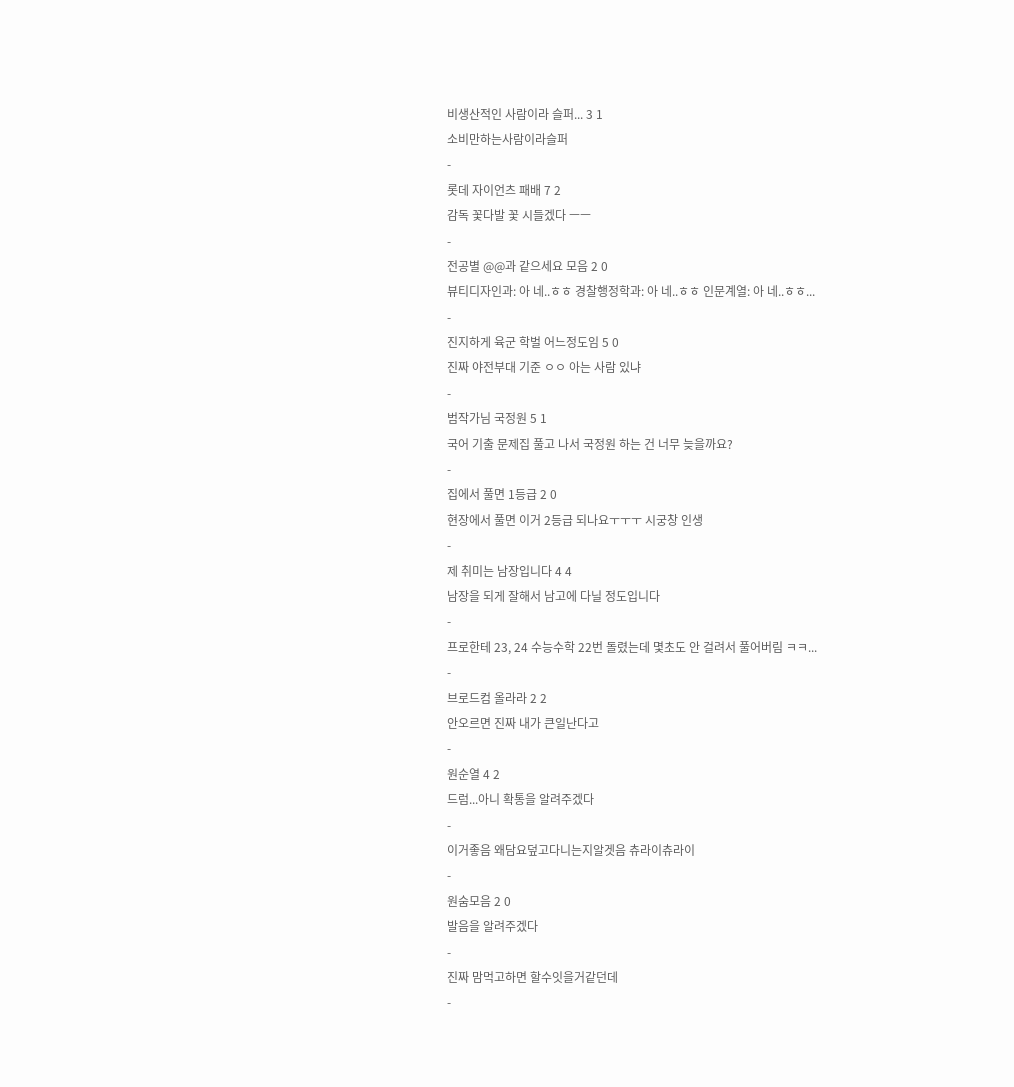비생산적인 사람이라 슬퍼... 3 1
소비만하는사람이라슬퍼
-
롯데 자이언츠 패배 7 2
감독 꽃다발 꽃 시들겠다 ㅡㅡ
-
전공별 @@과 같으세요 모음 2 0
뷰티디자인과: 아 네..ㅎㅎ 경찰행정학과: 아 네..ㅎㅎ 인문계열: 아 네..ㅎㅎ...
-
진지하게 육군 학벌 어느정도임 5 0
진짜 야전부대 기준 ㅇㅇ 아는 사람 있냐
-
범작가님 국정원 5 1
국어 기출 문제집 풀고 나서 국정원 하는 건 너무 늦을까요?
-
집에서 풀면 1등급 2 0
현장에서 풀면 이거 2등급 되나요ㅜㅜㅜ 시궁창 인생
-
제 취미는 남장입니다 4 4
남장을 되게 잘해서 남고에 다닐 정도입니다
-
프로한테 23, 24 수능수학 22번 돌렸는데 몇초도 안 걸려서 풀어버림 ㅋㅋ...
-
브로드컴 올라라 2 2
안오르면 진짜 내가 큰일난다고
-
원순열 4 2
드럼...아니 확통을 알려주겠다
-
이거좋음 왜담요덮고다니는지알겟음 츄라이츄라이
-
원숨모음 2 0
발음을 알려주겠다
-
진짜 맘먹고하면 할수잇을거같던데
-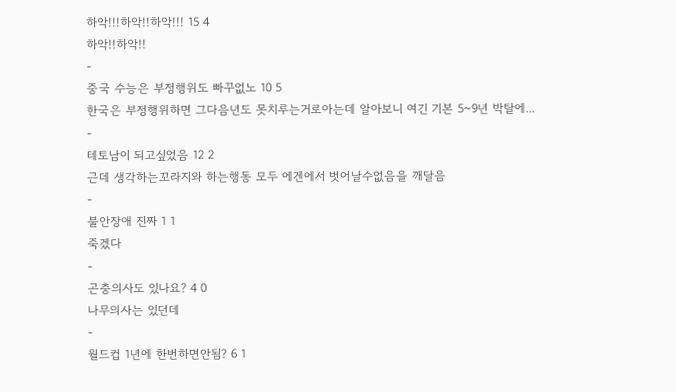하악!!!하악!!하악!!! 15 4
하악!!하악!!
-
중국 수능은 부정행위도 빠꾸없노 10 5
한국은 부정행위하면 그다음년도 못치루는거로아는데 알아보니 여긴 기본 5~9년 박탈에...
-
테토남이 되고싶었음 12 2
근데 생각하는꼬라지와 하는행동 모두 에겐에서 벗어날수없음을 깨달음
-
불안장애 진짜 1 1
죽겠다
-
곤충의사도 있나요? 4 0
나무의사는 있던데
-
월드컵 1년에 한번하면안됨? 6 1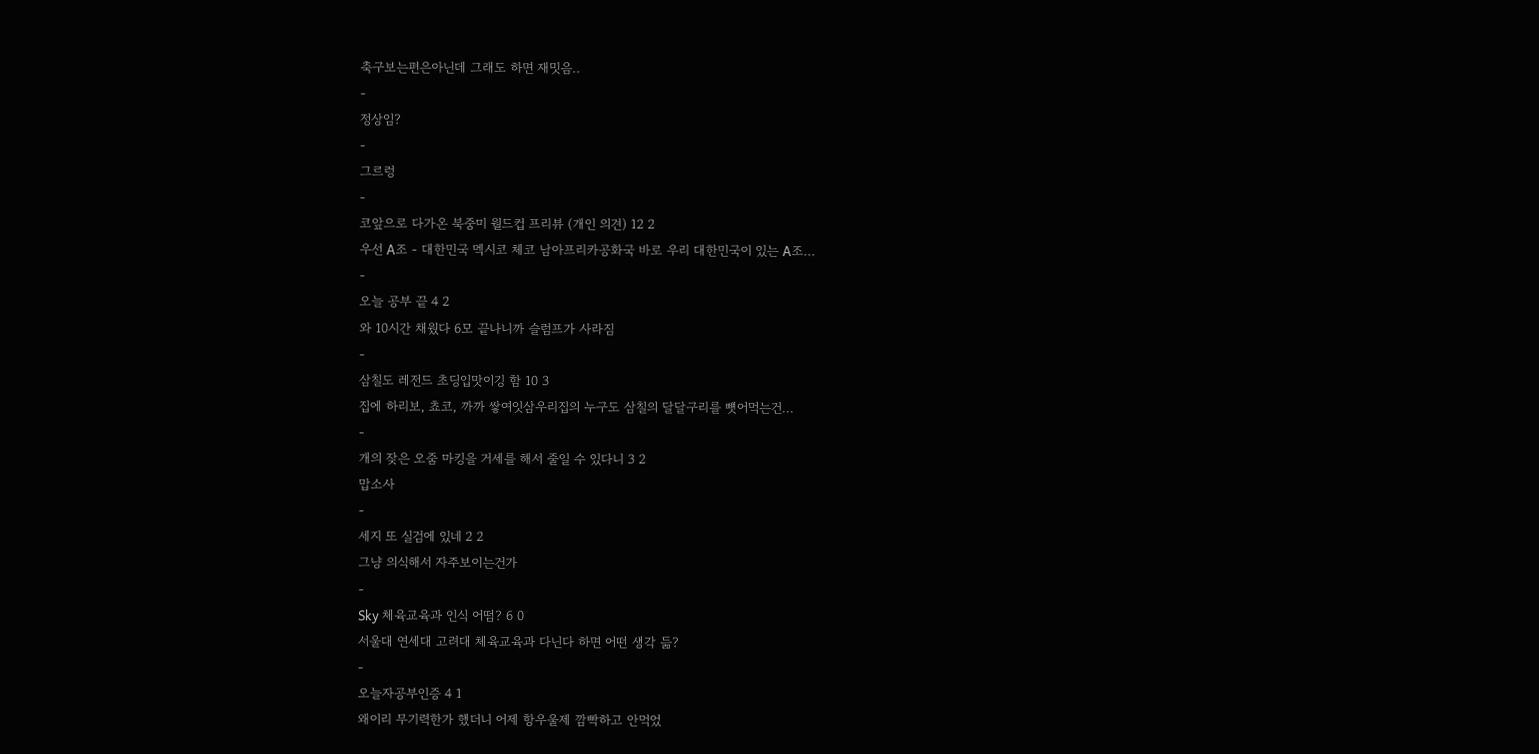축구보는편은아닌데 그래도 하면 재밋음..
-
정상임?
-
그르렁
-
코앞으로 다가온 북중미 월드컵 프리뷰 (개인 의견) 12 2
우선 A조 - 대한민국 멕시코 체코 남아프리카공화국 바로 우리 대한민국이 있는 A조...
-
오늘 공부 끝 4 2
와 10시간 채웠다 6모 끝나니까 슬럼프가 사라짐
-
삼칠도 레전드 초딩입맛이깅 함 10 3
집에 하리보, 쵸코, 까까 쌓여잇삼우리집의 누구도 삼칠의 달달구리를 뻇어먹는건...
-
개의 잦은 오줌 마킹을 거세를 해서 줄일 수 있다니 3 2
맙소사
-
세지 또 실검에 있네 2 2
그냥 의식해서 자주보이는건가
-
Sky 체육교육과 인식 어떰? 6 0
서울대 연세대 고려대 체육교육과 다닌다 하면 어떤 생각 듦?
-
오늘자공부인증 4 1
왜이리 무기력한가 했더니 어제 항우울제 깜빡하고 안먹었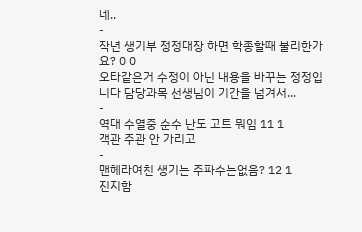네..
-
작년 생기부 정정대장 하면 학종할때 불리한가요? 0 0
오타같은거 수정이 아닌 내용을 바꾸는 정정입니다 담당과목 선생님이 기간을 넘겨서...
-
역대 수열중 순수 난도 고트 뭐임 11 1
객관 주관 안 가리고
-
맨헤라여친 생기는 주파수는없음? 12 1
진지함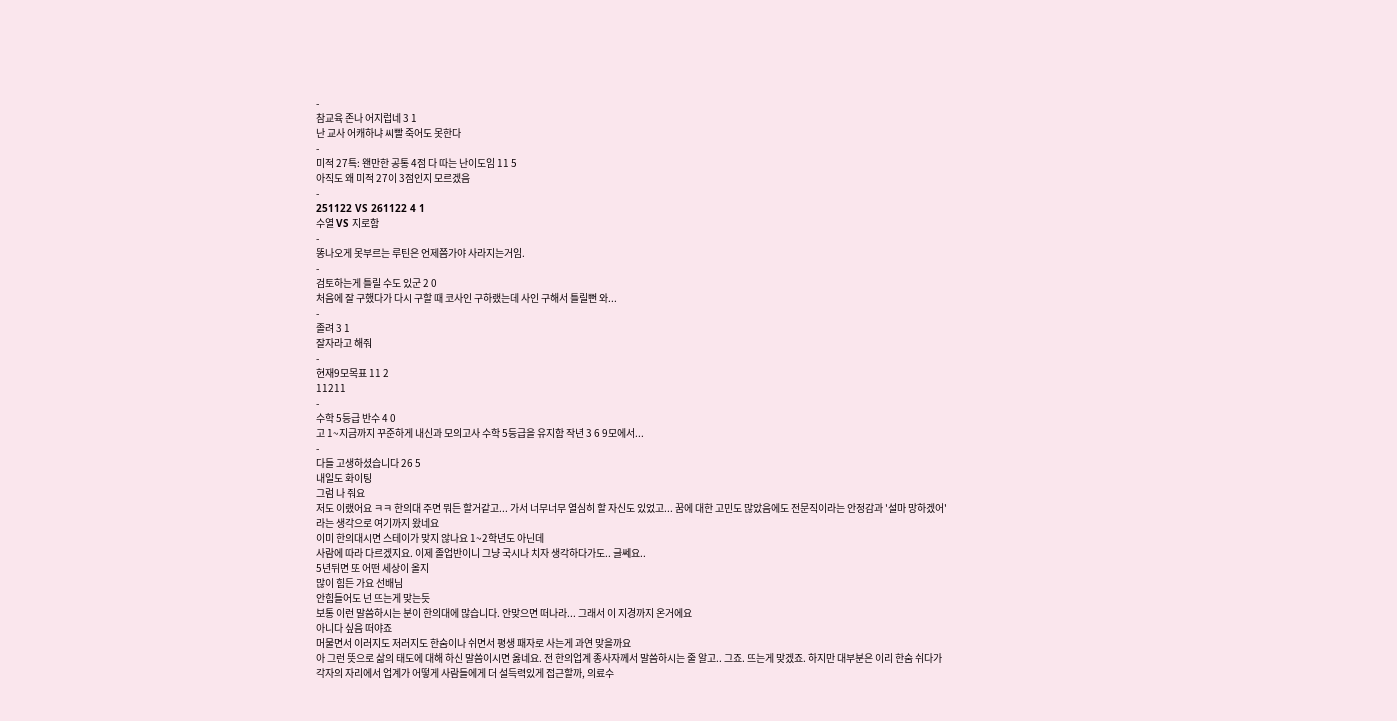-
참교육 존나 어지럽네 3 1
난 교사 어캐하냐 씨빨 죽어도 못한다
-
미적 27특: 왠만한 공통 4점 다 따는 난이도임 11 5
아직도 왜 미적 27이 3점인지 모르겠음
-
251122 VS 261122 4 1
수열 VS 지로함
-
똥나오게 못부르는 루틴은 언제쯤가야 사라지는거임.
-
검토하는게 틀릴 수도 있군 2 0
처음에 잘 구했다가 다시 구할 때 코사인 구하랬는데 사인 구해서 틀릴뻔 와...
-
졸려 3 1
잘자라고 해줘
-
현재9모목표 11 2
11211
-
수학 5등급 반수 4 0
고 1~지금까지 꾸준하게 내신과 모의고사 수학 5등급을 유지함 작년 3 6 9모에서...
-
다들 고생하셨습니다 26 5
내일도 화이팅
그럼 나 줘요
저도 이랬어요 ㅋㅋ 한의대 주면 뭐든 할거같고... 가서 너무너무 열심히 할 자신도 있었고... 꿈에 대한 고민도 많았음에도 전문직이라는 안정감과 '설마 망하겠어' 라는 생각으로 여기까지 왔네요
이미 한의대시면 스테이가 맞지 않나요 1~2학년도 아닌데
사람에 따라 다르겠지요. 이제 졸업반이니 그냥 국시나 치자 생각하다가도.. 글쎄요..
5년뒤면 또 어떤 세상이 올지
많이 힘든 가요 선배님
안힘들어도 넌 뜨는게 맞는듯
보통 이런 말씀하시는 분이 한의대에 많습니다. 안맞으면 떠나라... 그래서 이 지경까지 온거에요
아니다 싶음 떠야죠
머물면서 이러지도 저러지도 한숨이나 쉬면서 평생 패자로 사는게 과연 맞을까요
아 그런 뜻으로 삶의 태도에 대해 하신 말씀이시면 옳네요. 전 한의업계 종사자께서 말씀하시는 줄 알고.. 그죠. 뜨는게 맞겠죠. 하지만 대부분은 이리 한숨 쉬다가 각자의 자리에서 업계가 어떻게 사람들에게 더 설득력있게 접근할까, 의료수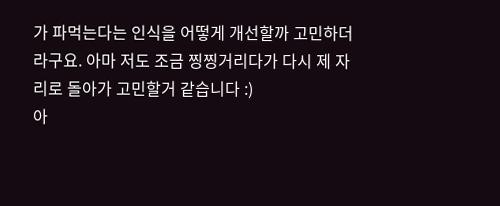가 파먹는다는 인식을 어떻게 개선할까 고민하더라구요. 아마 저도 조금 찡찡거리다가 다시 제 자리로 돌아가 고민할거 같습니다 :)
아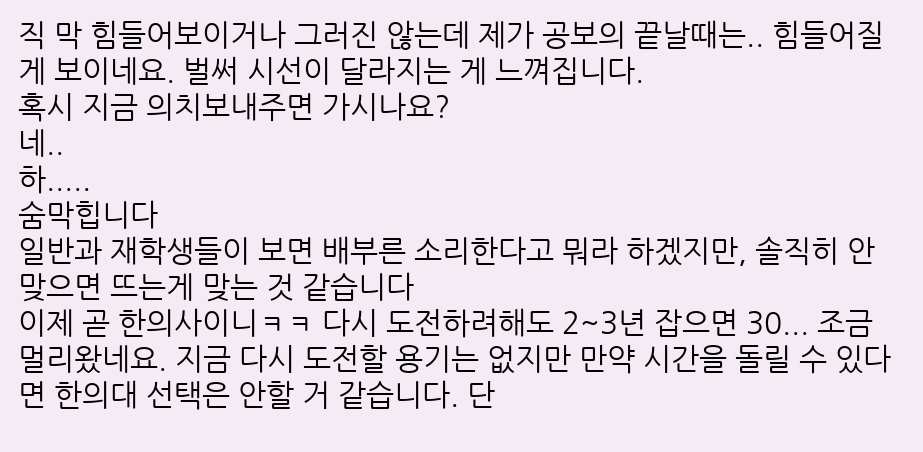직 막 힘들어보이거나 그러진 않는데 제가 공보의 끝날때는.. 힘들어질게 보이네요. 벌써 시선이 달라지는 게 느껴집니다.
혹시 지금 의치보내주면 가시나요?
네..
하.....
숨막힙니다
일반과 재학생들이 보면 배부른 소리한다고 뭐라 하겠지만, 솔직히 안 맞으면 뜨는게 맞는 것 같습니다
이제 곧 한의사이니ㅋㅋ 다시 도전하려해도 2~3년 잡으면 30... 조금 멀리왔네요. 지금 다시 도전할 용기는 없지만 만약 시간을 돌릴 수 있다면 한의대 선택은 안할 거 같습니다. 단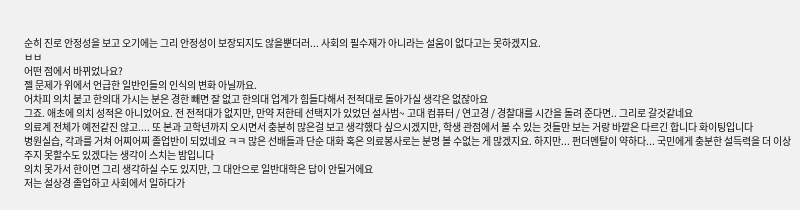순히 진로 안정성을 보고 오기에는 그리 안정성이 보장되지도 않을뿐더러... 사회의 필수재가 아니라는 설움이 없다고는 못하겠지요.
ㅂㅂ
어떤 점에서 바뀌었나요?
젤 문제가 위에서 언급한 일반인들의 인식의 변화 아닐까요.
어차피 의치 붙고 한의대 가시는 분은 경한 빼면 잘 없고 한의대 업계가 힘들다해서 전적대로 돌아가실 생각은 없잖아요
그죠. 애초에 의치 성적은 아니었어요. 전 전적대가 없지만, 만약 저한테 선택지가 있었던 설사범~ 고대 컴퓨터 / 연고경 / 경찰대를 시간을 돌려 준다면.. 그리로 갈것같네요
의료계 전체가 예전같진 않고.... 또 본과 고학년까지 오시면서 충분히 많은걸 보고 생각했다 싶으시겠지만, 학생 관점에서 볼 수 있는 것들만 보는 거랑 바깥은 다르긴 합니다 화이팅입니다
병원실습, 각과를 거쳐 어찌어찌 졸업반이 되었네요 ㅋㅋ 많은 선배들과 단순 대화 혹은 의료봉사로는 분명 볼 수없는 게 많겠지요. 하지만... 펀더멘탈이 약하다... 국민에게 충분한 설득력을 더 이상 주지 못할수도 있겠다는 생각이 스치는 밤입니다
의치 못가서 한이면 그리 생각하실 수도 있지만, 그 대안으로 일반대학은 답이 안될거에요
저는 설상경 졸업하고 사회에서 일하다가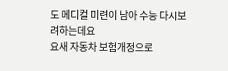도 메디컬 미련이 남아 수능 다시보려하는데요
요새 자동차 보험개정으로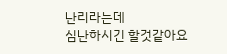난리라는데
심난하시긴 할것같아요